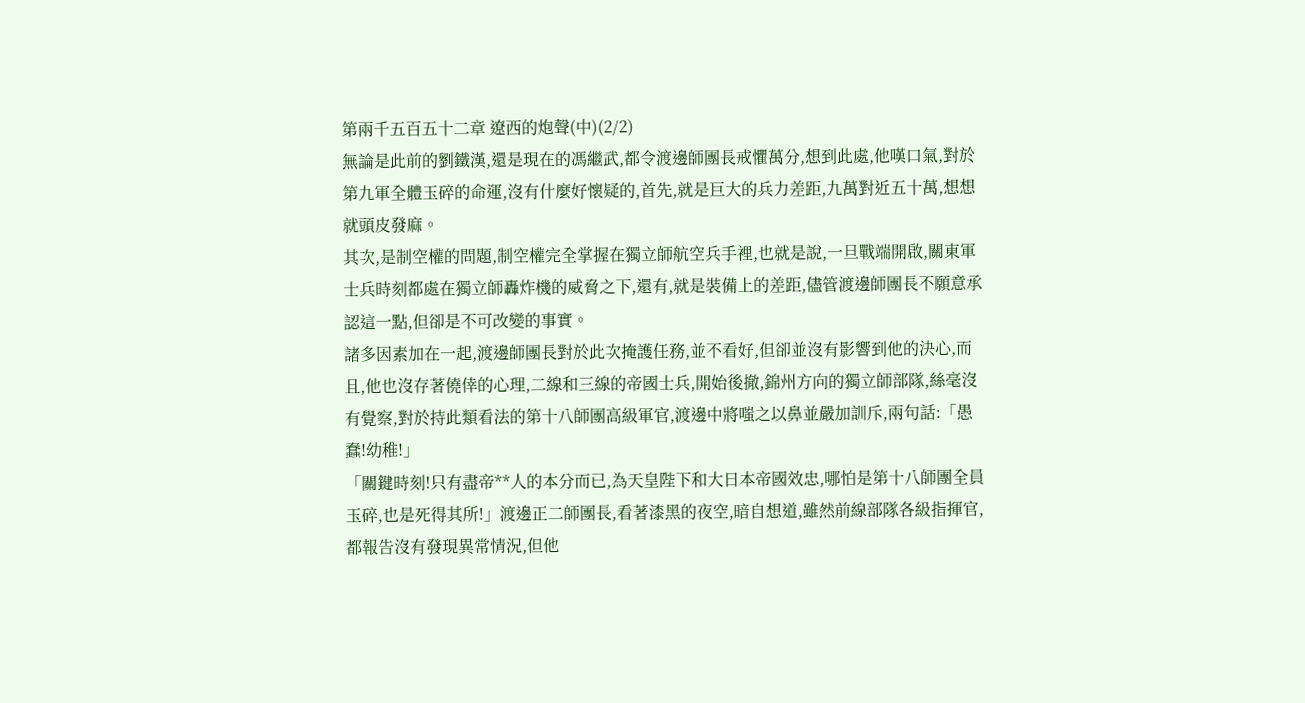第兩千五百五十二章 遼西的炮聲(中)(2/2)
無論是此前的劉鐵漢,還是現在的馮繼武,都令渡邊師團長戒懼萬分,想到此處,他嘆口氣,對於第九軍全體玉碎的命運,沒有什麼好懷疑的,首先,就是巨大的兵力差距,九萬對近五十萬,想想就頭皮發麻。
其次,是制空權的問題,制空權完全掌握在獨立師航空兵手裡,也就是說,一旦戰端開啟,關東軍士兵時刻都處在獨立師轟炸機的威脅之下,還有,就是裝備上的差距,儘管渡邊師團長不願意承認這一點,但卻是不可改變的事實。
諸多因素加在一起,渡邊師團長對於此次掩護任務,並不看好,但卻並沒有影響到他的決心,而且,他也沒存著僥倖的心理,二線和三線的帝國士兵,開始後撤,錦州方向的獨立師部隊,絲毫沒有覺察,對於持此類看法的第十八師團高級軍官,渡邊中將嗤之以鼻並嚴加訓斥,兩句話:「愚蠢!幼稚!」
「關鍵時刻!只有盡帝**人的本分而已,為天皇陛下和大日本帝國效忠,哪怕是第十八師團全員玉碎,也是死得其所!」渡邊正二師團長,看著漆黑的夜空,暗自想道,雖然前線部隊各級指揮官,都報告沒有發現異常情況,但他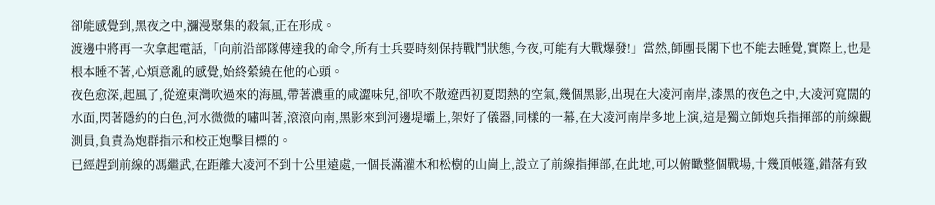卻能感覺到,黑夜之中,瀰漫聚集的殺氣,正在形成。
渡邊中將再一次拿起電話,「向前沿部隊傳達我的命令,所有士兵要時刻保持戰鬥狀態,今夜,可能有大戰爆發!」當然,師團長閣下也不能去睡覺,實際上,也是根本睡不著,心煩意亂的感覺,始終縈繞在他的心頭。
夜色愈深,起風了,從遼東灣吹過來的海風,帶著濃重的咸澀味兒,卻吹不散遼西初夏悶熱的空氣,幾個黑影,出現在大凌河南岸,漆黑的夜色之中,大凌河寬闊的水面,閃著隱約的白色,河水微微的嘯叫著,滾滾向南,黑影來到河邊堤壩上,架好了儀器,同樣的一幕,在大凌河南岸多地上演,這是獨立師炮兵指揮部的前線觀測員,負責為炮群指示和校正炮擊目標的。
已經趕到前線的馮繼武,在距離大凌河不到十公里遠處,一個長滿灌木和松樹的山崗上,設立了前線指揮部,在此地,可以俯瞰整個戰場,十幾頂帳篷,錯落有致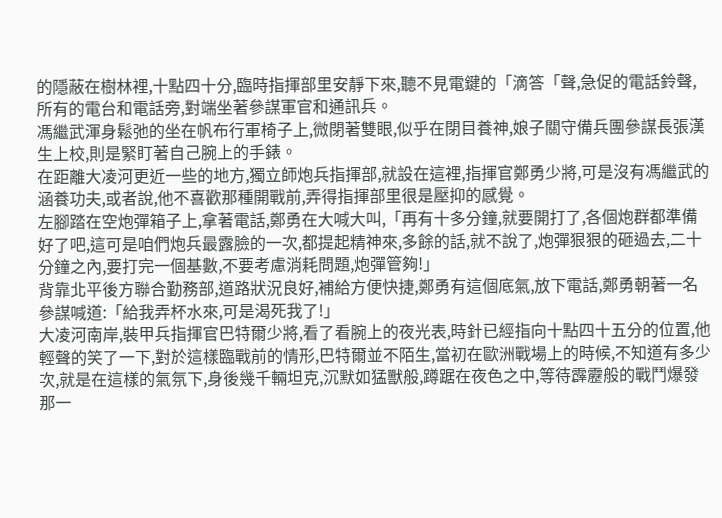的隱蔽在樹林裡,十點四十分,臨時指揮部里安靜下來,聽不見電鍵的「滴答「聲,急促的電話鈴聲,所有的電台和電話旁,對端坐著參謀軍官和通訊兵。
馮繼武渾身鬆弛的坐在帆布行軍椅子上,微閉著雙眼,似乎在閉目養神,娘子關守備兵團參謀長張漢生上校,則是緊盯著自己腕上的手錶。
在距離大凌河更近一些的地方,獨立師炮兵指揮部,就設在這裡,指揮官鄭勇少將,可是沒有馮繼武的涵養功夫,或者說,他不喜歡那種開戰前,弄得指揮部里很是壓抑的感覺。
左腳踏在空炮彈箱子上,拿著電話,鄭勇在大喊大叫,「再有十多分鐘,就要開打了,各個炮群都準備好了吧,這可是咱們炮兵最露臉的一次,都提起精神來,多餘的話,就不說了,炮彈狠狠的砸過去,二十分鐘之內,要打完一個基數,不要考慮消耗問題,炮彈管夠!」
背靠北平後方聯合勤務部,道路狀況良好,補給方便快捷,鄭勇有這個底氣,放下電話,鄭勇朝著一名參謀喊道:「給我弄杯水來,可是渴死我了!」
大凌河南岸,裝甲兵指揮官巴特爾少將,看了看腕上的夜光表,時針已經指向十點四十五分的位置,他輕聲的笑了一下,對於這樣臨戰前的情形,巴特爾並不陌生,當初在歐洲戰場上的時候,不知道有多少次,就是在這樣的氣氛下,身後幾千輛坦克,沉默如猛獸般,蹲踞在夜色之中,等待霹靂般的戰鬥爆發那一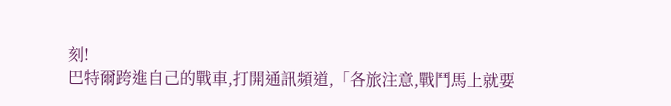刻!
巴特爾跨進自己的戰車,打開通訊頻道,「各旅注意,戰鬥馬上就要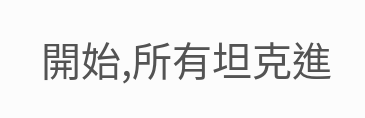開始,所有坦克進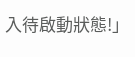入待啟動狀態!」